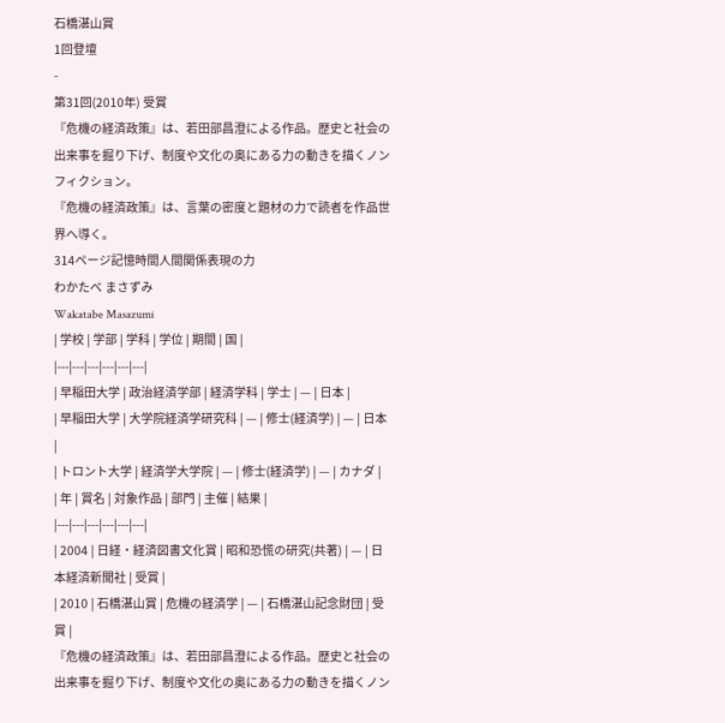石橋湛山賞
1回登壇
-
第31回(2010年) 受賞
『危機の経済政策』は、若田部昌澄による作品。歴史と社会の出来事を掘り下げ、制度や文化の奥にある力の動きを描くノンフィクション。
『危機の経済政策』は、言葉の密度と題材の力で読者を作品世界へ導く。
314ページ記憶時間人間関係表現の力
わかたべ まさずみ
Wakatabe Masazumi
| 学校 | 学部 | 学科 | 学位 | 期間 | 国 |
|---|---|---|---|---|---|
| 早稲田大学 | 政治経済学部 | 経済学科 | 学士 | — | 日本 |
| 早稲田大学 | 大学院経済学研究科 | — | 修士(経済学) | — | 日本 |
| トロント大学 | 経済学大学院 | — | 修士(経済学) | — | カナダ |
| 年 | 賞名 | 対象作品 | 部門 | 主催 | 結果 |
|---|---|---|---|---|---|
| 2004 | 日経・経済図書文化賞 | 昭和恐慌の研究(共著) | — | 日本経済新聞社 | 受賞 |
| 2010 | 石橋湛山賞 | 危機の経済学 | — | 石橋湛山記念財団 | 受賞 |
『危機の経済政策』は、若田部昌澄による作品。歴史と社会の出来事を掘り下げ、制度や文化の奥にある力の動きを描くノン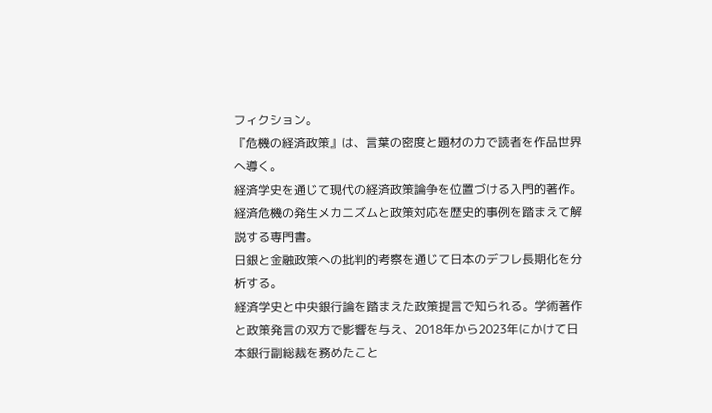フィクション。
『危機の経済政策』は、言葉の密度と題材の力で読者を作品世界へ導く。
経済学史を通じて現代の経済政策論争を位置づける入門的著作。
経済危機の発生メカニズムと政策対応を歴史的事例を踏まえて解説する専門書。
日銀と金融政策への批判的考察を通じて日本のデフレ長期化を分析する。
経済学史と中央銀行論を踏まえた政策提言で知られる。学術著作と政策発言の双方で影響を与え、2018年から2023年にかけて日本銀行副総裁を務めたこと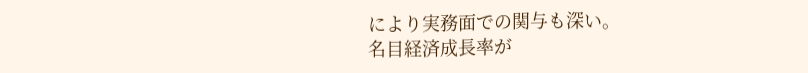により実務面での関与も深い。
名目経済成長率が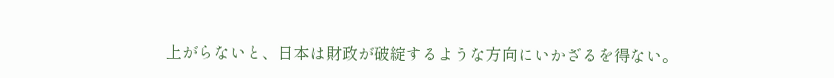上がらないと、日本は財政が破綻するような方向にいかざるを得ない。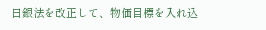日銀法を改正して、物価目標を入れ込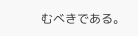むべきである。